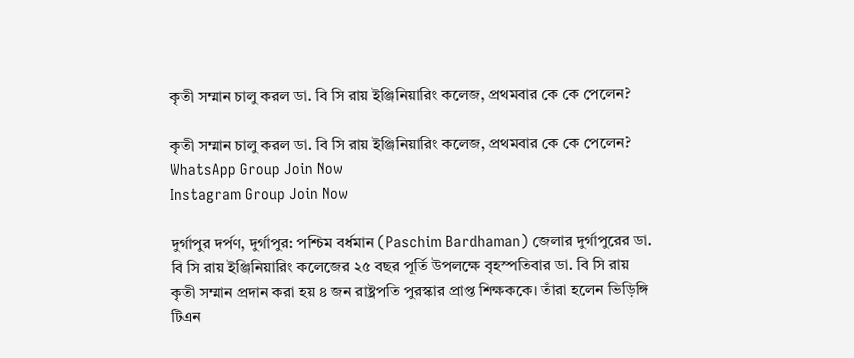কৃতী সম্মান চালু করল ডা. বি সি রায় ইঞ্জিনিয়ারিং কলেজ, প্রথমবার কে কে পেলেন?

কৃতী সম্মান চালু করল ডা. বি সি রায় ইঞ্জিনিয়ারিং কলেজ, প্রথমবার কে কে পেলেন?
WhatsApp Group Join Now
Instagram Group Join Now

দুর্গাপুর দর্পণ, দুর্গাপুর: পশ্চিম বর্ধমান (Paschim Bardhaman) জেলার দুর্গাপুরের ডা. বি সি রায় ইঞ্জিনিয়ারিং কলেজের ২৫ বছর পূর্তি উপলক্ষে বৃহস্পতিবার ডা. বি সি রায় কৃতী সম্মান প্রদান করা হয় ৪ জন রাষ্ট্রপতি পুরস্কার প্রাপ্ত শিক্ষককে। তাঁরা হলেন ভিড়িঙ্গি টিএন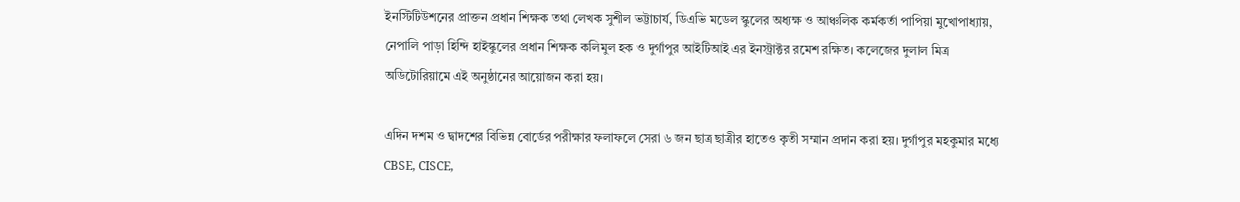ইনস্টিটিউশনের প্রাক্তন প্রধান শিক্ষক তথা লেখক সুশীল ভট্টাচার্য, ডিএভি মডেল স্কুলের অধ্যক্ষ ও আঞ্চলিক কর্মকর্তা পাপিয়া মুখোপাধ্যায়, নেপালি পাড়া হিন্দি হাইস্কুলের প্রধান শিক্ষক কলিমুল হক ও দুর্গাপুর আইটিআই এর ইনস্ট্রাক্টর রমেশ রক্ষিত। কলেজের দুলাল মিত্র অডিটোরিয়ামে এই অনুষ্ঠানের আয়োজন করা হয়।

এদিন দশম ও দ্বাদশের বিভিন্ন বোর্ডের পরীক্ষার ফলাফলে সেরা ৬ জন ছাত্র ছাত্রীর হাতেও কৃতী সম্মান প্রদান করা হয়। দুর্গাপুর মহকুমার মধ্যে CBSE, CISCE,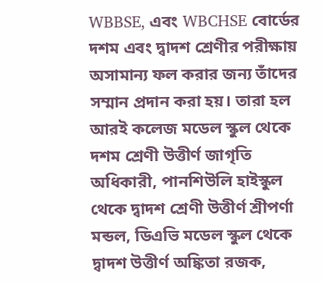WBBSE, এবং WBCHSE বোর্ডের দশম এবং দ্বাদশ শ্রেণীর পরীক্ষায় অসামান্য ফল করার জন্য তাঁদের সম্মান প্রদান করা হয়। তারা হল আরই কলেজ মডেল স্কুল থেকে দশম শ্রেণী উত্তীর্ণ জাগৃতি অধিকারী, পানশিউলি হাইস্কুল থেকে দ্বাদশ শ্রেণী উত্তীর্ণ শ্রীপর্ণা মন্ডল, ডিএভি মডেল স্কুল থেকে দ্বাদশ উত্তীর্ণ অঙ্কিতা রজক,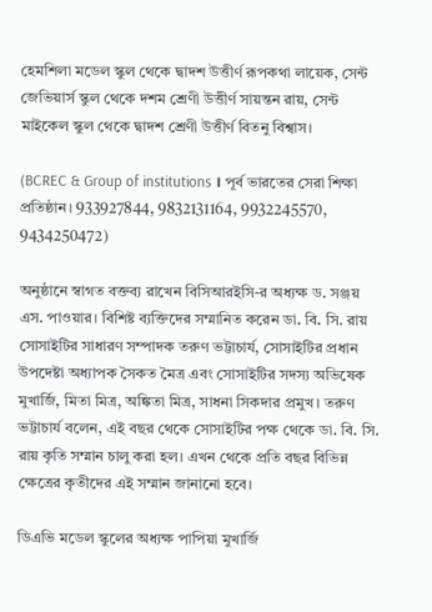হেমশিলা মডেল স্কুল থেকে দ্বাদশ উত্তীর্ণ রূপকথা লায়েক, সেন্ট জেভিয়ার্স স্কুল থেকে দশম শ্রেণী উত্তীর্ণ সায়ন্তন রায়, সেন্ট মাইকেল স্কুল থেকে দ্বাদশ শ্রেণী উত্তীর্ণ বিতনু বিশ্বাস।

(BCREC & Group of institutions । পূর্ব ভারতের সেরা শিক্ষা প্রতিষ্ঠান। 933927844, 9832131164, 9932245570, 9434250472)

অনুষ্ঠানে স্বাগত বক্তব্য রাখেন বিসিআরইসি-র অধ্যক্ষ ড. সঞ্জয় এস. পাওয়ার। বিশিষ্ট ব্যক্তিদের সম্মানিত করেন ডা. বি. সি. রায় সোসাইটির সাধারণ সম্পাদক তরুণ ভট্টাচার্য, সোসাইটির প্রধান উপদেষ্টা অধ্যাপক সৈকত মৈত্র এবং সোসাইটির সদস্য অভিষেক মুখার্জি, মিতা মিত্র, অঙ্কিতা মিত্র, সাধনা সিকদার প্রমুখ। তরুণ ভট্টাচার্য বলেন, এই বছর থেকে সোসাইটির পক্ষ থেকে ডা. বি. সি. রায় কৃতি সম্মান চালু করা হল। এখন থেকে প্রতি বছর বিভিন্ন ক্ষেত্রের কৃতীদের এই সম্মান জানানো হবে।

ডিএভি মডেল স্কুলের অধ্যক্ষ পাপিয়া মুখার্জি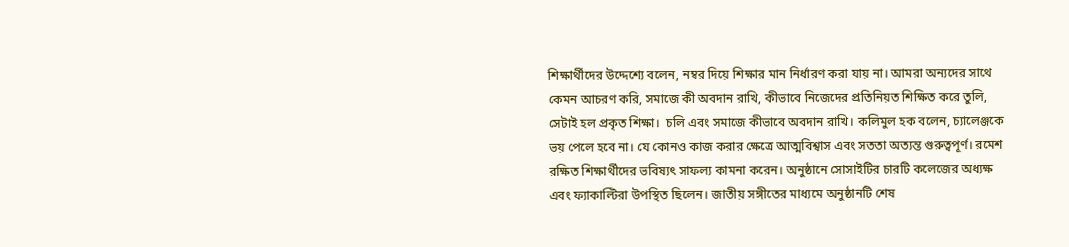শিক্ষার্থীদের উদ্দেশ্যে বলেন, নম্বর দিয়ে শিক্ষার মান নির্ধারণ করা যায় না। আমরা অন্যদের সাথে কেমন আচরণ করি, সমাজে কী অবদান রাখি, কীভাবে নিজেদের প্রতিনিয়ত শিক্ষিত করে তুলি, সেটাই হল প্রকৃত শিক্ষা।  চলি এবং সমাজে কীভাবে অবদান রাখি। কলিমুল হক বলেন, চ্যালেঞ্জকে ভয় পেলে হবে না। যে কোনও কাজ করার ক্ষেত্রে আত্মবিশ্বাস এবং সততা অত্যন্ত গুরুত্বপূর্ণ। রমেশ রক্ষিত শিক্ষার্থীদের ভবিষ্যৎ সাফল্য কামনা করেন। অনুষ্ঠানে সোসাইটির চারটি কলেজের অধ্যক্ষ এবং ফ্যাকাল্টিরা উপস্থিত ছিলেন। জাতীয় সঙ্গীতের মাধ্যমে অনুষ্ঠানটি শেষ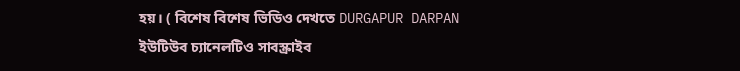হয়। ( বিশেষ বিশেষ ভিডিও দেখতে DURGAPUR DARPAN ইউটিউব চ্যানেলটিও সাবস্ক্রাইব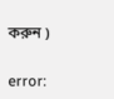করুন )

error: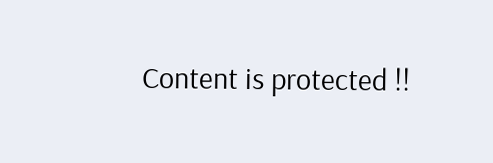Content is protected !!